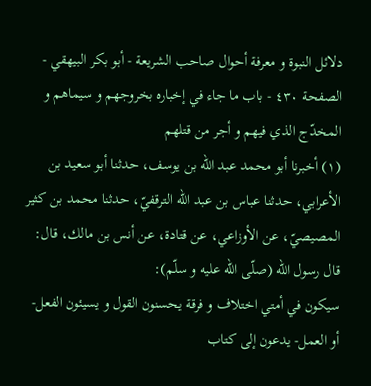دلائل النبوة و معرفة أحوال صاحب الشريعة - أبو بكر البيهقي - الصفحة ٤٣٠ - باب ما جاء في إخباره بخروجهم و سيماهم و المخدّج الذي فيهم و أجر من قتلهم
(١) أخبرنا أبو محمد عبد اللّه بن يوسف، حدثنا أبو سعيد بن الأعرابي، حدثنا عباس بن عبد اللّه الترقفيّ، حدثنا محمد بن كثير المصيصيّ، عن الأوزاعي، عن قتادة، عن أنس بن مالك، قال: قال رسول اللّه (صلّى اللّه عليه و سلّم):
سيكون في أمتي اختلاف و فرقة يحسنون القول و يسيئون الفعل- أو العمل- يدعون إلى كتاب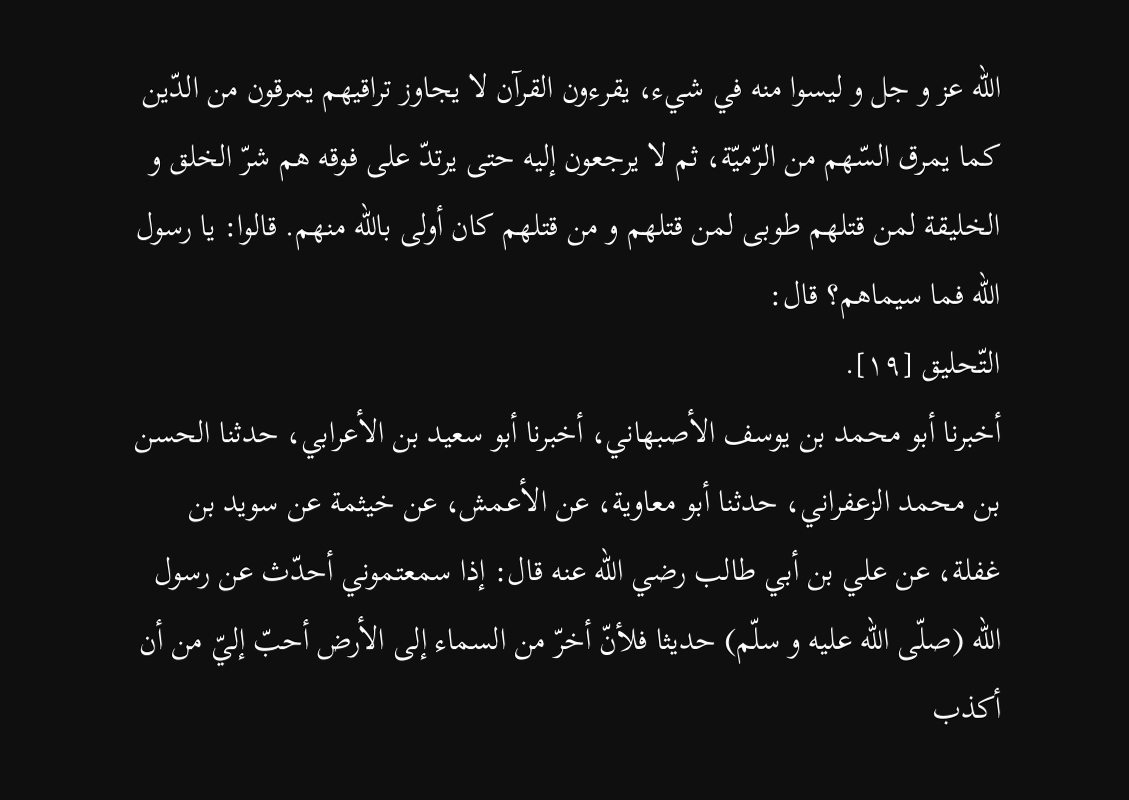اللّه عز و جل و ليسوا منه في شيء، يقرءون القرآن لا يجاوز تراقيهم يمرقون من الدّين كما يمرق السّهم من الرّميّة، ثم لا يرجعون إليه حتى يرتدّ على فوقه هم شرّ الخلق و الخليقة لمن قتلهم طوبى لمن قتلهم و من قتلهم كان أولى باللّه منهم. قالوا: يا رسول اللّه فما سيماهم؟ قال:
التّحليق [١٩].
أخبرنا أبو محمد بن يوسف الأصبهاني، أخبرنا أبو سعيد بن الأعرابي، حدثنا الحسن بن محمد الزعفراني، حدثنا أبو معاوية، عن الأعمش، عن خيثمة عن سويد بن غفلة، عن علي بن أبي طالب رضي اللّه عنه قال: إذا سمعتموني أحدّث عن رسول اللّه (صلّى اللّه عليه و سلّم) حديثا فلأنّ أخرّ من السماء إلى الأرض أحبّ إليّ من أن أكذب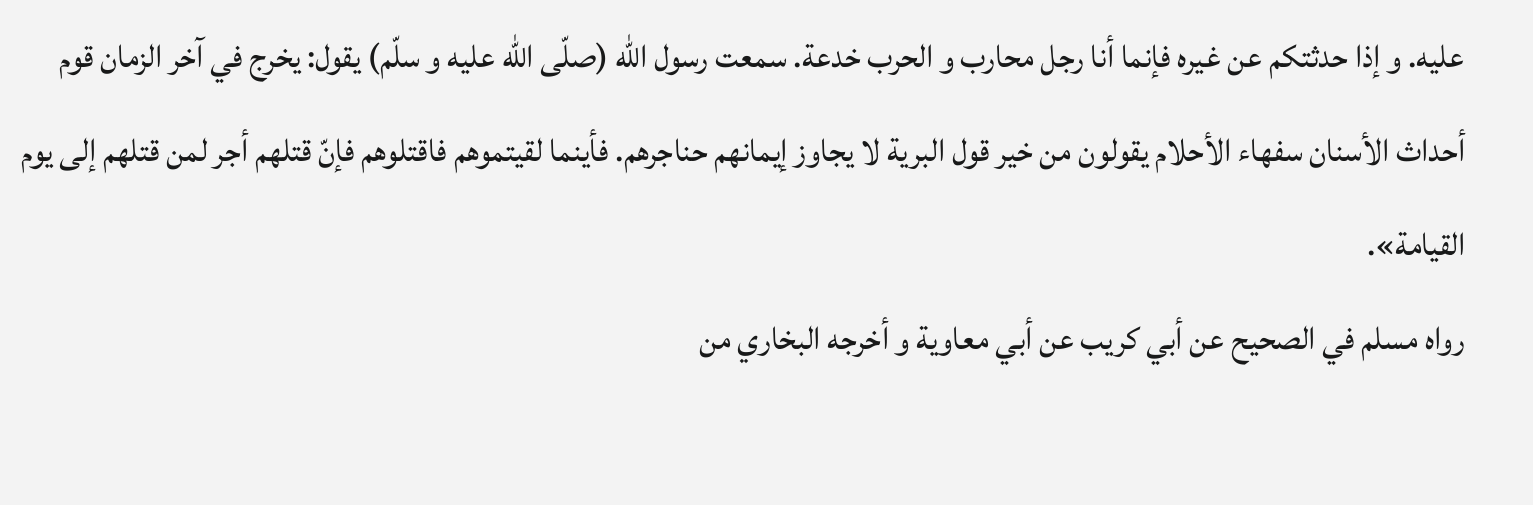عليه. و إذا حدثتكم عن غيره فإنما أنا رجل محارب و الحرب خدعة. سمعت رسول اللّه (صلّى اللّه عليه و سلّم) يقول: يخرج في آخر الزمان قوم أحداث الأسنان سفهاء الأحلام يقولون من خير قول البرية لا يجاوز إيمانهم حناجرهم. فأينما لقيتموهم فاقتلوهم فإنّ قتلهم أجر لمن قتلهم إلى يوم القيامة».
رواه مسلم في الصحيح عن أبي كريب عن أبي معاوية و أخرجه البخاري من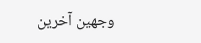وجهين آخرين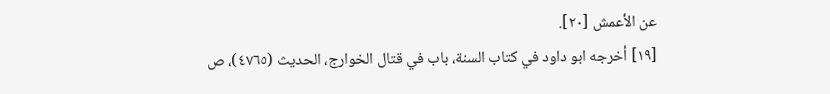عن الأعمش [٢٠].
[١٩] أخرجه ابو داود في كتاب السنة، باب في قتال الخوارج، الحديث (٤٧٦٥)، ص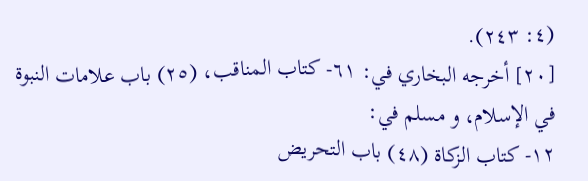(٤: ٢٤٣).
[٢٠] أخرجه البخاري في: ٦١- كتاب المناقب، (٢٥) باب علامات النبوة في الإسلام، و مسلم في:
١٢- كتاب الزكاة (٤٨) باب التحريض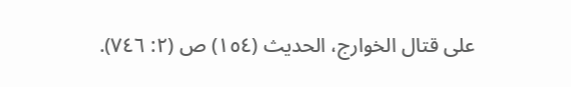على قتال الخوارج، الحديث (١٥٤) ص (٢: ٧٤٦).